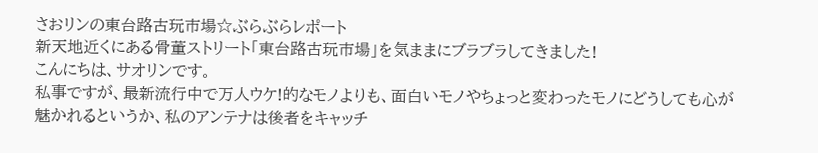さおリンの東台路古玩市場☆ぶらぶらレポート
新天地近くにある骨董ストリート「東台路古玩市場」を気ままにブラブラしてきました!
こんにちは、サオリンです。
私事ですが、最新流行中で万人ウケ!的なモノよりも、面白いモノやちょっと変わったモノにどうしても心が魅かれるというか、私のアンテナは後者をキャッチ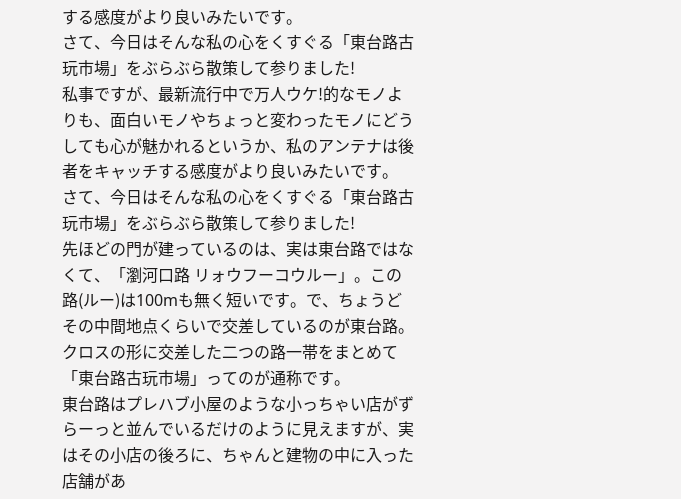する感度がより良いみたいです。
さて、今日はそんな私の心をくすぐる「東台路古玩市場」をぶらぶら散策して参りました!
私事ですが、最新流行中で万人ウケ!的なモノよりも、面白いモノやちょっと変わったモノにどうしても心が魅かれるというか、私のアンテナは後者をキャッチする感度がより良いみたいです。
さて、今日はそんな私の心をくすぐる「東台路古玩市場」をぶらぶら散策して参りました!
先ほどの門が建っているのは、実は東台路ではなくて、「瀏河口路 リォウフーコウルー」。この路(ルー)は100mも無く短いです。で、ちょうどその中間地点くらいで交差しているのが東台路。クロスの形に交差した二つの路一帯をまとめて「東台路古玩市場」ってのが通称です。
東台路はプレハブ小屋のような小っちゃい店がずらーっと並んでいるだけのように見えますが、実はその小店の後ろに、ちゃんと建物の中に入った店舗があ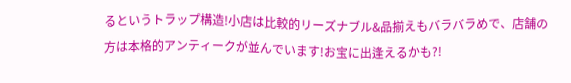るというトラップ構造!小店は比較的リーズナブル&品揃えもバラバラめで、店舗の方は本格的アンティークが並んでいます!お宝に出逢えるかも?!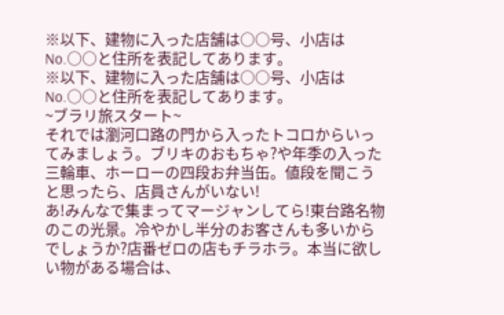※以下、建物に入った店舗は○○号、小店はNo.○○と住所を表記してあります。
※以下、建物に入った店舗は○○号、小店はNo.○○と住所を表記してあります。
~ブラリ旅スタート~
それでは瀏河口路の門から入ったトコロからいってみましょう。ブリキのおもちゃ?や年季の入った三輪車、ホーローの四段お弁当缶。値段を聞こうと思ったら、店員さんがいない!
あ!みんなで集まってマージャンしてら!東台路名物のこの光景。冷やかし半分のお客さんも多いからでしょうか?店番ゼロの店もチラホラ。本当に欲しい物がある場合は、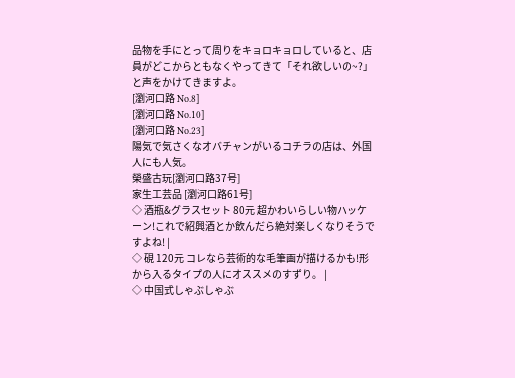品物を手にとって周りをキョロキョロしていると、店員がどこからともなくやってきて「それ欲しいの~?」と声をかけてきますよ。
[瀏河口路 No.8]
[瀏河口路 No.10]
[瀏河口路 No.23]
陽気で気さくなオバチャンがいるコチラの店は、外国人にも人気。
榮盛古玩[瀏河口路37号]
家生工芸品 [瀏河口路61号]
◇ 酒瓶&グラスセット 80元 超かわいらしい物ハッケーン!これで紹興酒とか飲んだら絶対楽しくなりそうですよね! |
◇ 硯 120元 コレなら芸術的な毛筆画が描けるかも!形から入るタイプの人にオススメのすずり。 |
◇ 中国式しゃぶしゃぶ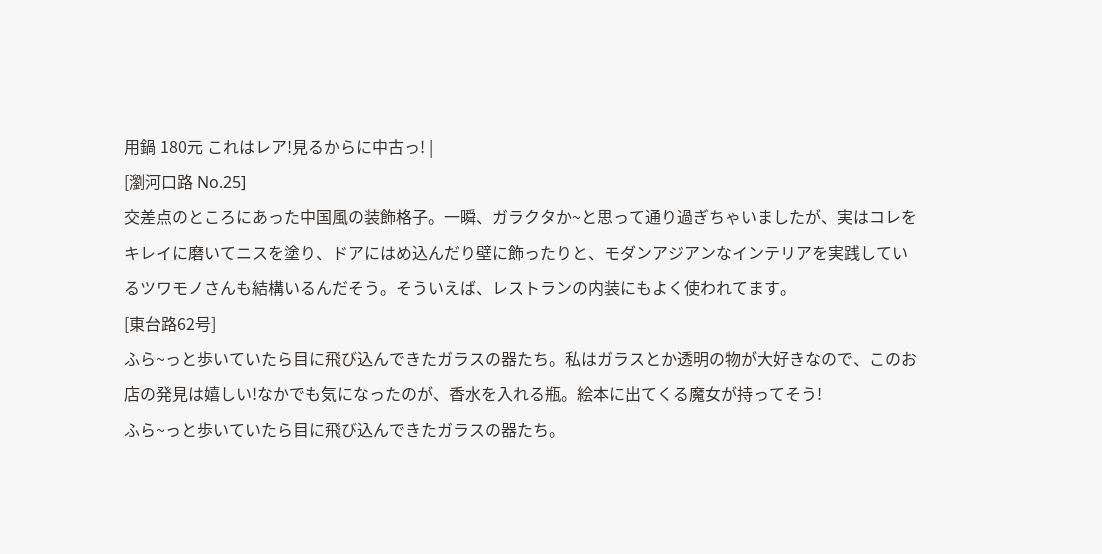用鍋 180元 これはレア!見るからに中古っ! |
[瀏河口路 No.25]
交差点のところにあった中国風の装飾格子。一瞬、ガラクタか~と思って通り過ぎちゃいましたが、実はコレをキレイに磨いてニスを塗り、ドアにはめ込んだり壁に飾ったりと、モダンアジアンなインテリアを実践しているツワモノさんも結構いるんだそう。そういえば、レストランの内装にもよく使われてます。
[東台路62号]
ふら~っと歩いていたら目に飛び込んできたガラスの器たち。私はガラスとか透明の物が大好きなので、このお店の発見は嬉しい!なかでも気になったのが、香水を入れる瓶。絵本に出てくる魔女が持ってそう!
ふら~っと歩いていたら目に飛び込んできたガラスの器たち。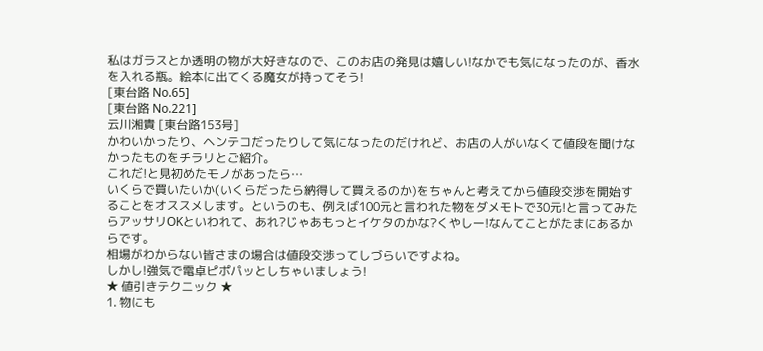私はガラスとか透明の物が大好きなので、このお店の発見は嬉しい!なかでも気になったのが、香水を入れる瓶。絵本に出てくる魔女が持ってそう!
[東台路 No.65]
[東台路 No.221]
云川湘貴 [東台路153号]
かわいかったり、ヘンテコだったりして気になったのだけれど、お店の人がいなくて値段を聞けなかったものをチラリとご紹介。
これだ!と見初めたモノがあったら…
いくらで買いたいか(いくらだったら納得して買えるのか)をちゃんと考えてから値段交渉を開始することをオススメします。というのも、例えば100元と言われた物をダメモトで30元!と言ってみたらアッサリOKといわれて、あれ?じゃあもっとイケタのかな?くやしー!なんてことがたまにあるからです。
相場がわからない皆さまの場合は値段交渉ってしづらいですよね。
しかし!強気で電卓ピポパッとしちゃいましょう!
★ 値引きテクニック ★
1. 物にも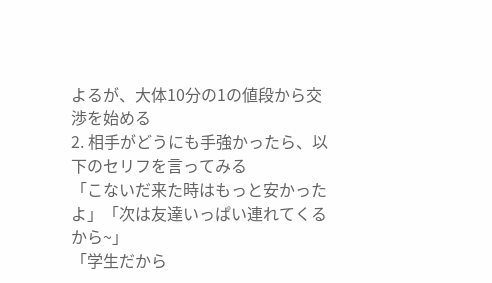よるが、大体10分の1の値段から交渉を始める
2. 相手がどうにも手強かったら、以下のセリフを言ってみる
「こないだ来た時はもっと安かったよ」「次は友達いっぱい連れてくるから~」
「学生だから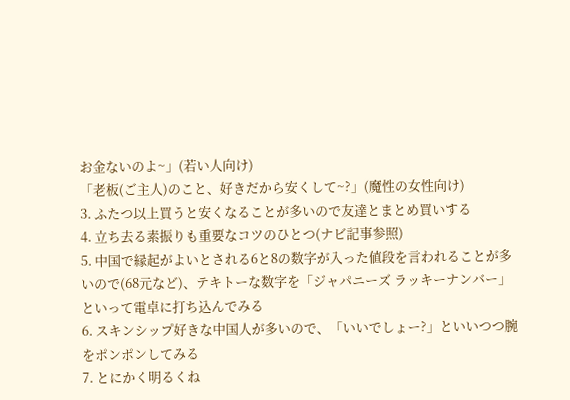お金ないのよ~」(若い人向け)
「老板(ご主人)のこと、好きだから安くして~?」(魔性の女性向け)
3. ふたつ以上買うと安くなることが多いので友達とまとめ買いする
4. 立ち去る素振りも重要なコツのひとつ(ナビ記事参照)
5. 中国で縁起がよいとされる6と8の数字が入った値段を言われることが多いので(68元など)、テキトーな数字を「ジャパニーズ ラッキーナンバー」といって電卓に打ち込んでみる
6. スキンシップ好きな中国人が多いので、「いいでしょー?」といいつつ腕をポンポンしてみる
7. とにかく明るくね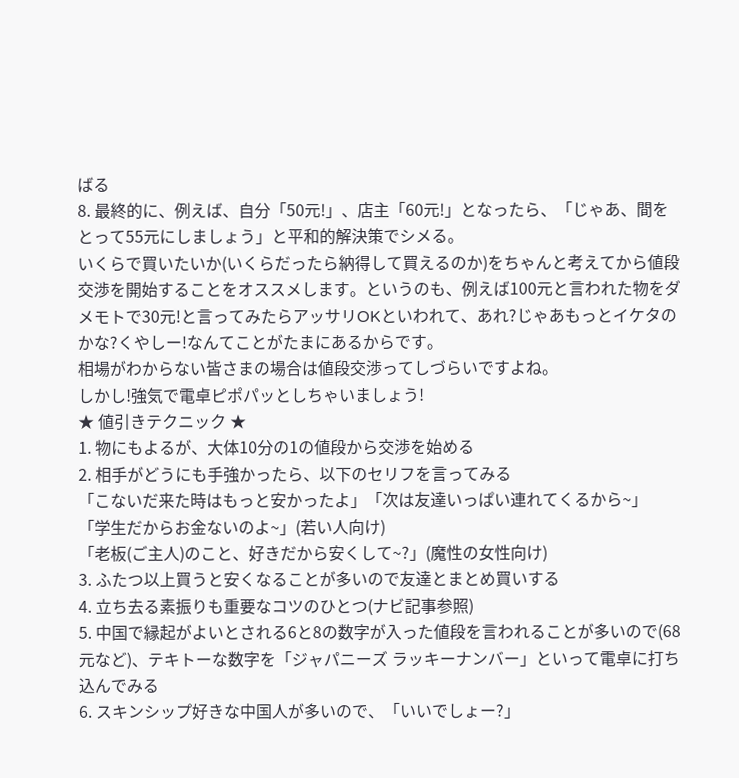ばる
8. 最終的に、例えば、自分「50元!」、店主「60元!」となったら、「じゃあ、間をとって55元にしましょう」と平和的解決策でシメる。
いくらで買いたいか(いくらだったら納得して買えるのか)をちゃんと考えてから値段交渉を開始することをオススメします。というのも、例えば100元と言われた物をダメモトで30元!と言ってみたらアッサリOKといわれて、あれ?じゃあもっとイケタのかな?くやしー!なんてことがたまにあるからです。
相場がわからない皆さまの場合は値段交渉ってしづらいですよね。
しかし!強気で電卓ピポパッとしちゃいましょう!
★ 値引きテクニック ★
1. 物にもよるが、大体10分の1の値段から交渉を始める
2. 相手がどうにも手強かったら、以下のセリフを言ってみる
「こないだ来た時はもっと安かったよ」「次は友達いっぱい連れてくるから~」
「学生だからお金ないのよ~」(若い人向け)
「老板(ご主人)のこと、好きだから安くして~?」(魔性の女性向け)
3. ふたつ以上買うと安くなることが多いので友達とまとめ買いする
4. 立ち去る素振りも重要なコツのひとつ(ナビ記事参照)
5. 中国で縁起がよいとされる6と8の数字が入った値段を言われることが多いので(68元など)、テキトーな数字を「ジャパニーズ ラッキーナンバー」といって電卓に打ち込んでみる
6. スキンシップ好きな中国人が多いので、「いいでしょー?」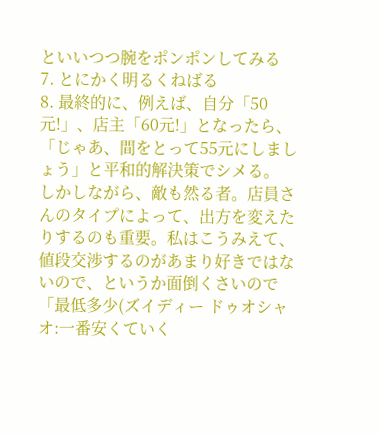といいつつ腕をポンポンしてみる
7. とにかく明るくねばる
8. 最終的に、例えば、自分「50元!」、店主「60元!」となったら、「じゃあ、間をとって55元にしましょう」と平和的解決策でシメる。
しかしながら、敵も然る者。店員さんのタイプによって、出方を変えたりするのも重要。私はこうみえて、値段交渉するのがあまり好きではないので、というか面倒くさいので「最低多少(ズイディー ドゥオシャオ:一番安くていく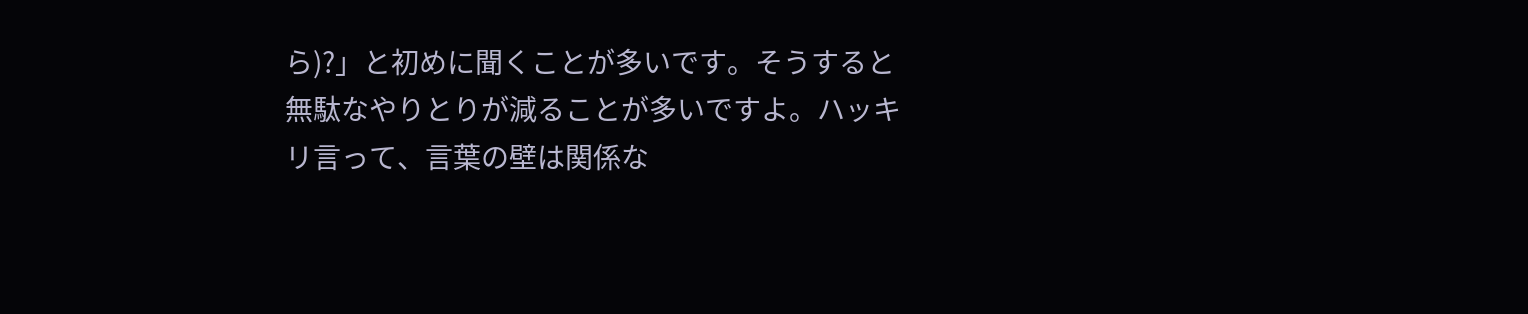ら)?」と初めに聞くことが多いです。そうすると無駄なやりとりが減ることが多いですよ。ハッキリ言って、言葉の壁は関係な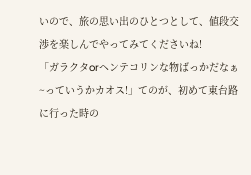いので、旅の思い出のひとつとして、値段交渉を楽しんでやってみてくださいね!
「ガラクタorヘンテコリンな物ばっかだなぁ~っていうかカオス!」てのが、初めて東台路に行った時の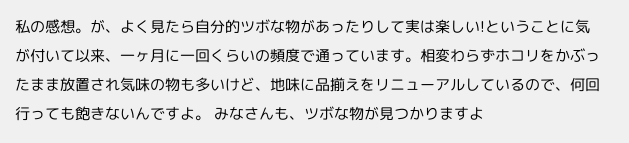私の感想。が、よく見たら自分的ツボな物があったりして実は楽しい!ということに気が付いて以来、一ヶ月に一回くらいの頻度で通っています。相変わらずホコリをかぶったまま放置され気味の物も多いけど、地味に品揃えをリニューアルしているので、何回行っても飽きないんですよ。 みなさんも、ツボな物が見つかりますよ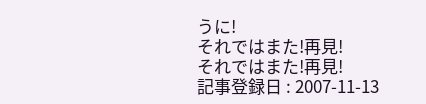うに!
それではまた!再見!
それではまた!再見!
記事登録日 : 2007-11-13